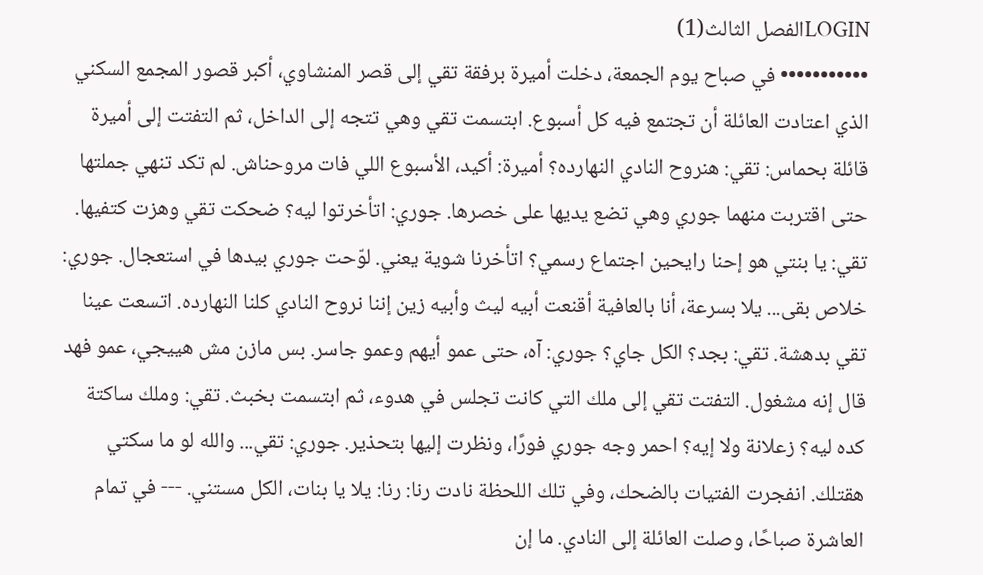LOGINالفصل الثالث(1)
••••••••••• في صباح يوم الجمعة، دخلت أميرة برفقة تقي إلى قصر المنشاوي، أكبر قصور المجمع السكني الذي اعتادت العائلة أن تجتمع فيه كل أسبوع. ابتسمت تقي وهي تتجه إلى الداخل، ثم التفتت إلى أميرة قائلة بحماس: تقي: هنروح النادي النهارده؟ أميرة: أكيد، الأسبوع اللي فات مروحناش. لم تكد تنهي جملتها حتى اقتربت منهما جوري وهي تضع يديها على خصرها. جوري: اتأخرتوا ليه؟ ضحكت تقي وهزت كتفيها. تقي: يا بنتي هو إحنا رايحين اجتماع رسمي؟ اتأخرنا شوية يعني. لوّحت جوري بيدها في استعجال. جوري: خلاص بقى... يلا بسرعة، أنا بالعافية أقنعت أبيه ليث وأبيه زين إننا نروح النادي كلنا النهارده. اتسعت عينا تقي بدهشة. تقي: بجد؟ الكل جاي؟ جوري: آه، حتى عمو أيهم وعمو جاسر. بس مازن مش هييجي، عمو فهد قال إنه مشغول. التفتت تقي إلى ملك التي كانت تجلس في هدوء، ثم ابتسمت بخبث. تقي: وملك ساكتة كده ليه؟ زعلانة ولا إيه؟ احمر وجه جوري فورًا، ونظرت إليها بتحذير. جوري: تقي... والله لو ما سكتي هقتلك. انفجرت الفتيات بالضحك، وفي تلك اللحظة نادت رنا: رنا: يلا يا بنات، الكل مستني. --- في تمام العاشرة صباحًا، وصلت العائلة إلى النادي. ما إن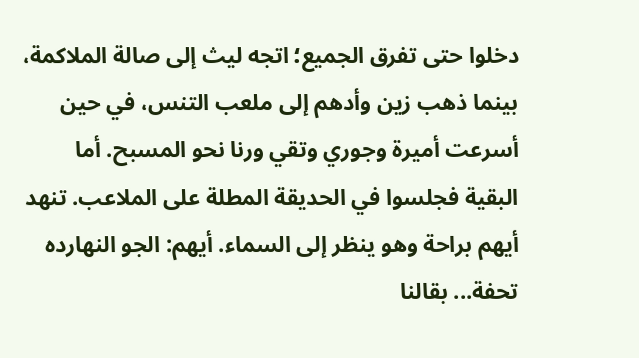دخلوا حتى تفرق الجميع؛ اتجه ليث إلى صالة الملاكمة، بينما ذهب زين وأدهم إلى ملعب التنس، في حين أسرعت أميرة وجوري وتقي ورنا نحو المسبح. أما البقية فجلسوا في الحديقة المطلة على الملاعب. تنهد أيهم براحة وهو ينظر إلى السماء. أيهم: الجو النهارده تحفة... بقالنا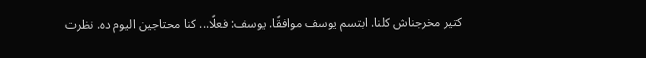كتير مخرجناش كلنا. ابتسم يوسف موافقًا. يوسف: فعلًا... كنا محتاجين اليوم ده. نظرت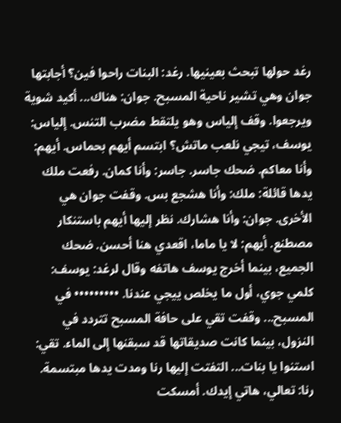رغد حولها تبحث بعينيها. رغد: البنات راحوا فين؟ أجابتها جوان وهي تشير ناحية المسبح. جوان: هناك... أكيد شوية ويرجعوا. وقف إلياس وهو يلتقط مضرب التنس. إلياس: يوسف، تيجي نلعب ماتش؟ ابتسم أيهم بحماس. أيهم: وأنا معاكم. ضحك جاسر. جاسر: وأنا كمان. رفعت ملك يدها قائلة: ملك: وأنا هشجع بس. وقفت جوان هي الأخرى. جوان: وأنا هشارك. نظر إليها أيهم باستنكار مصطنع. أيهم: لا يا ماما، اقعدي هنا أحسن. ضحك الجميع، بينما أخرج يوسف هاتفه وقال لرغد: يوسف: كلمي جوي، أول ما يخلص ييجي عندنا. ••••••••• في المسبح... وقفت تقي على حافة المسبح تتردد في النزول، بينما كانت صديقاتها قد سبقنها إلى الماء. تقي: استنوا يا بنات... التفتت إليها رنا ومدت يدها مبتسمة. رنا: تعالي، هاتي إيدك. أمسكت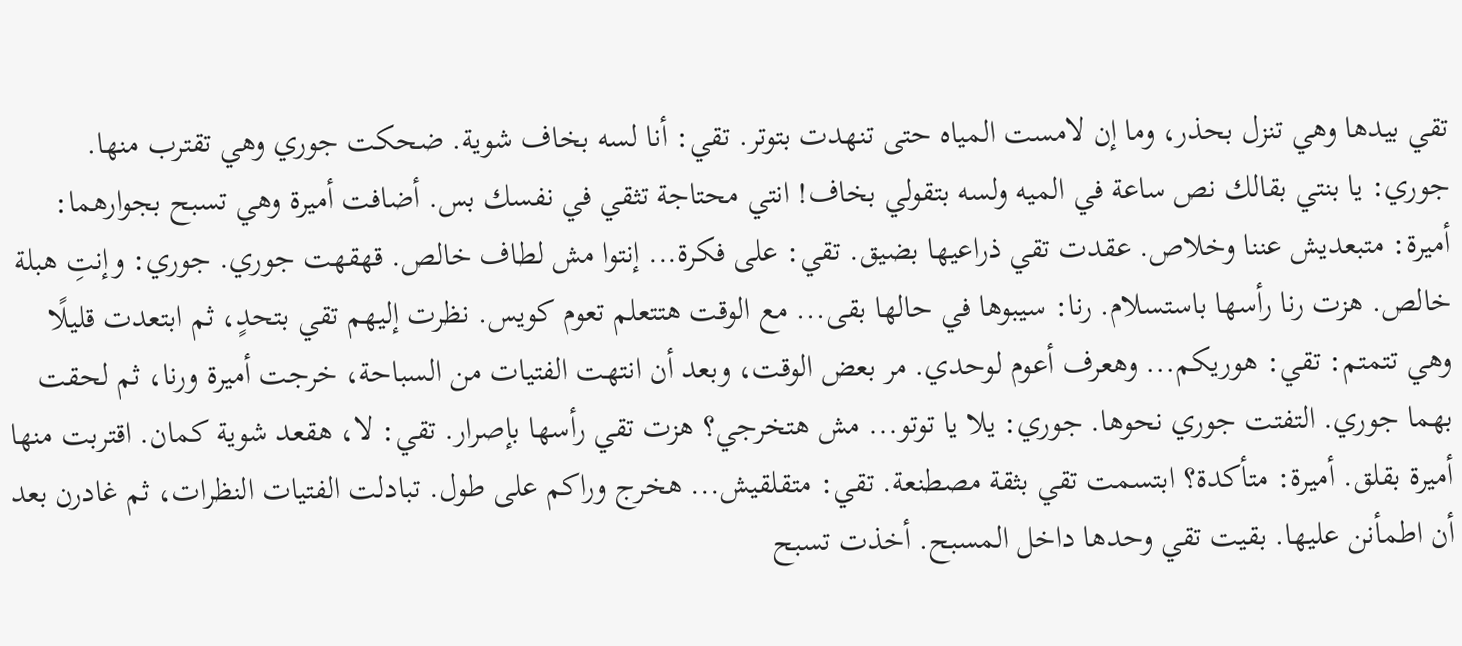تقي بيدها وهي تنزل بحذر، وما إن لامست المياه حتى تنهدت بتوتر. تقي: أنا لسه بخاف شوية. ضحكت جوري وهي تقترب منها. جوري: يا بنتي بقالك نص ساعة في الميه ولسه بتقولي بخاف! انتي محتاجة تثقي في نفسك بس. أضافت أميرة وهي تسبح بجوارهما: أميرة: متبعديش عننا وخلاص. عقدت تقي ذراعيها بضيق. تقي: على فكرة... إنتوا مش لطاف خالص. قهقهت جوري. جوري: وإنتِ هبلة خالص. هزت رنا رأسها باستسلام. رنا: سيبوها في حالها بقى... مع الوقت هتتعلم تعوم كويس. نظرت إليهم تقي بتحدٍ، ثم ابتعدت قليلًا وهي تتمتم: تقي: هوريكم... وهعرف أعوم لوحدي. مر بعض الوقت، وبعد أن انتهت الفتيات من السباحة، خرجت أميرة ورنا، ثم لحقت بهما جوري. التفتت جوري نحوها. جوري: يلا يا توتو... مش هتخرجي؟ هزت تقي رأسها بإصرار. تقي: لا، هقعد شوية كمان. اقتربت منها أميرة بقلق. أميرة: متأكدة؟ ابتسمت تقي بثقة مصطنعة. تقي: متقلقيش... هخرج وراكم على طول. تبادلت الفتيات النظرات، ثم غادرن بعد أن اطمأنن عليها. بقيت تقي وحدها داخل المسبح. أخذت تسبح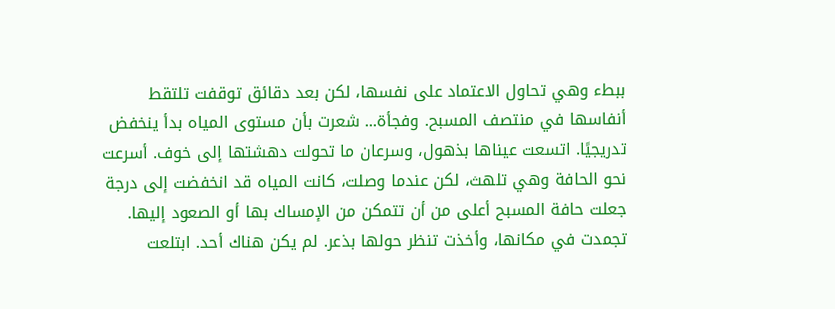ببطء وهي تحاول الاعتماد على نفسها، لكن بعد دقائق توقفت تلتقط أنفاسها في منتصف المسبح. وفجأة... شعرت بأن مستوى المياه بدأ ينخفض تدريجيًا. اتسعت عيناها بذهول، وسرعان ما تحولت دهشتها إلى خوف. أسرعت نحو الحافة وهي تلهث، لكن عندما وصلت، كانت المياه قد انخفضت إلى درجة جعلت حافة المسبح أعلى من أن تتمكن من الإمساك بها أو الصعود إليها. تجمدت في مكانها، وأخذت تنظر حولها بذعر. لم يكن هناك أحد. ابتلعت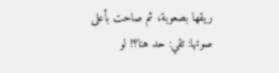ريقها بصعوبة، ثم صاحت بأعلى صوتها: تقي: حد هنا؟! لو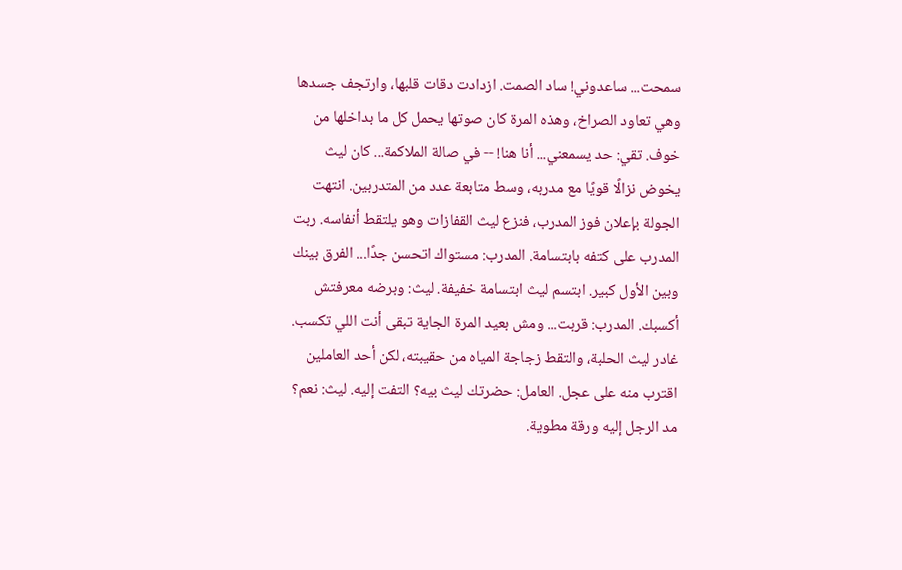سمحت... ساعدوني! ساد الصمت. ازدادت دقات قلبها، وارتجف جسدها وهي تعاود الصراخ، وهذه المرة كان صوتها يحمل كل ما بداخلها من خوف. تقي: حد يسمعني... أنا هنا! -- في صالة الملاكمة... كان ليث يخوض نزالًا قويًا مع مدربه، وسط متابعة عدد من المتدربين. انتهت الجولة بإعلان فوز المدرب، فنزع ليث القفازات وهو يلتقط أنفاسه. ربت المدرب على كتفه بابتسامة. المدرب: مستواك اتحسن جدًا... الفرق بينك وبين الأول كبير. ابتسم ليث ابتسامة خفيفة. ليث: وبرضه معرفتش أكسبك. المدرب: قربت... ومش بعيد المرة الجاية تبقى أنت اللي تكسب. غادر ليث الحلبة، والتقط زجاجة المياه من حقيبته، لكن أحد العاملين اقترب منه على عجل. العامل: حضرتك ليث بيه؟ التفت إليه. ليث: نعم؟ مد الرجل إليه ورقة مطوية.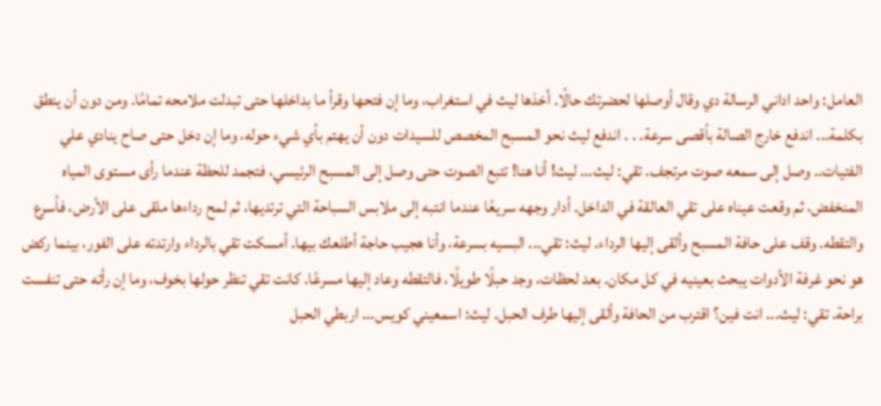العامل: واحد اداني الرسالة دي وقال أوصلها لحضرتك حالًا. أخذها ليث في استغراب، وما إن فتحها وقرأ ما بداخلها حتى تبدلت ملامحه تمامًا. ومن دون أن ينطق بكلمة... اندفع خارج الصالة بأقصى سرعة. . . اندفع ليث نحو المسبح المخصص للسيدات دون أن يهتم بأي شيء حوله، وما إن دخل حتى صاح ينادي علي الفتيات.. وصل إلى سمعه صوت مرتجف. تقي: ليث... ليث! أنا هنا! تتبع الصوت حتى وصل إلى المسبح الرئيسي، فتجمد للحظة عندما رأى مستوى المياه المنخفض، ثم وقعت عيناه على تقي العالقة في الداخل. أدار وجهه سريعًا عندما انتبه إلى ملابس السباحة التي ترتديها، ثم لمح رداءها ملقى على الأرض، فأسرع والتقطه. وقف على حافة المسبح وألقى إليها الرداء. ليث: تقي... البسيه بسرعة، وأنا هجيب حاجة أطلعك بيها. أمسكت تقي بالرداء وارتدته على الفور، بينما ركض هو نحو غرفة الأدوات يبحث بعينيه في كل مكان. بعد لحظات، وجد حبلًا طويلًا، فالتقطه وعاد إليها مسرعًا. كانت تقي تنظر حولها بخوف، وما إن رأته حتى تنفست براحة. تقي: ليث... انت فين؟ اقترب من الحافة وألقى إليها طرف الحبل. ليث: اسمعيني كويس... اربطي الحبل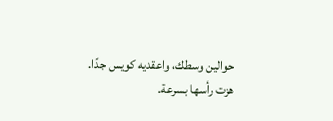حوالين وسطك، واعقديه كويس جدًا. هزت رأسها بسرعة.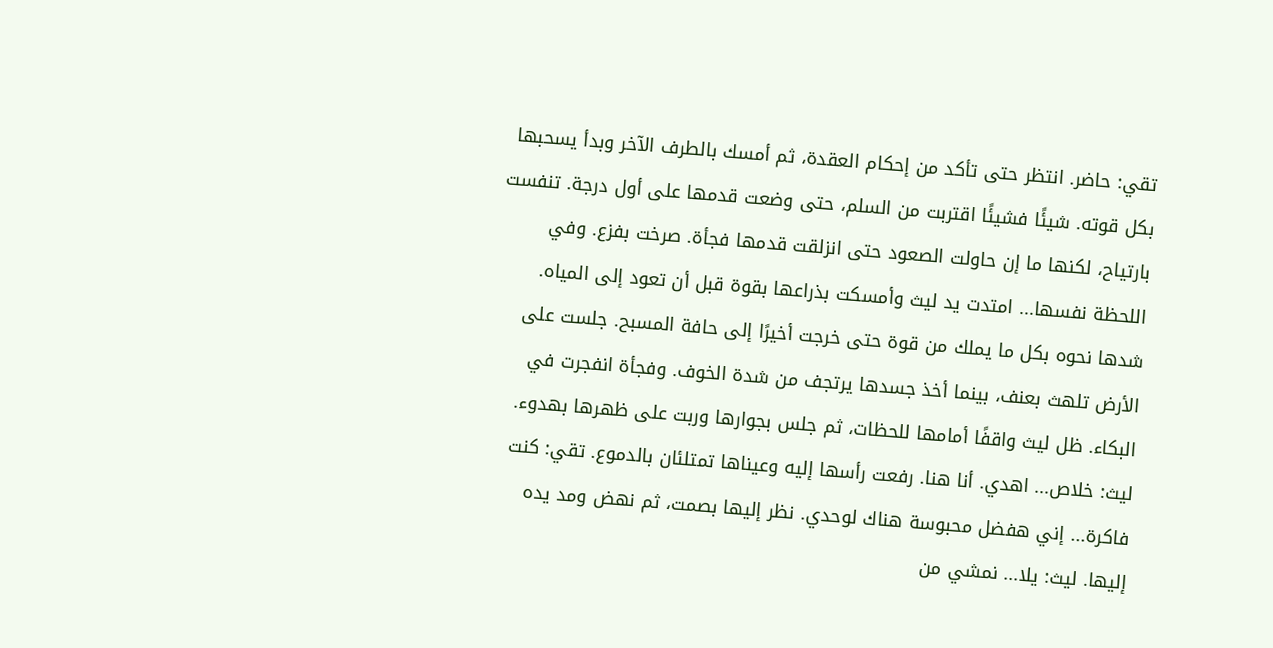تقي: حاضر. انتظر حتى تأكد من إحكام العقدة، ثم أمسك بالطرف الآخر وبدأ يسحبها بكل قوته. شيئًا فشيئًا اقتربت من السلم، حتى وضعت قدمها على أول درجة. تنفست بارتياح، لكنها ما إن حاولت الصعود حتى انزلقت قدمها فجأة. صرخت بفزع. وفي اللحظة نفسها... امتدت يد ليث وأمسكت بذراعها بقوة قبل أن تعود إلى المياه. شدها نحوه بكل ما يملك من قوة حتى خرجت أخيرًا إلى حافة المسبح. جلست على الأرض تلهث بعنف، بينما أخذ جسدها يرتجف من شدة الخوف. وفجأة انفجرت في البكاء. ظل ليث واقفًا أمامها للحظات، ثم جلس بجوارها وربت على ظهرها بهدوء. ليث: خلاص... اهدي. أنا هنا. رفعت رأسها إليه وعيناها تمتلئان بالدموع. تقي: كنت فاكرة... إني هفضل محبوسة هناك لوحدي. نظر إليها بصمت، ثم نهض ومد يده إليها. ليث: يلا... نمشي من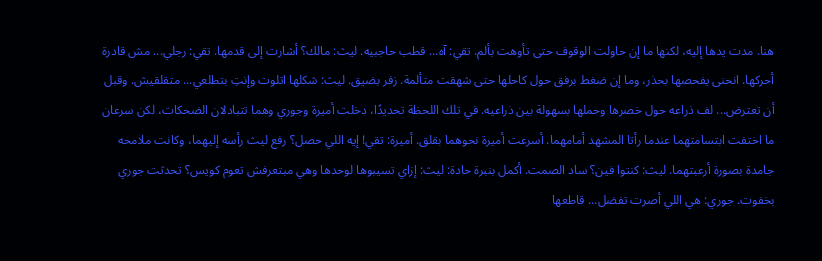هنا. مدت يدها إليه، لكنها ما إن حاولت الوقوف حتى تأوهت بألم. تقي: آه... قطب حاجبيه. ليث: مالك؟ أشارت إلى قدمها. تقي: رجلي... مش قادرة أحركها. انحنى يفحصها بحذر، وما إن ضغط برفق حول كاحلها حتى شهقت متألمة. زفر بضيق. ليث: شكلها اتلوت وإنتِ بتطلعي... متقلقيش. وقبل أن تعترض... لف ذراعه حول خصرها وحملها بسهولة بين ذراعيه. في تلك اللحظة تحديدًا، دخلت أميرة وجوري وهما تتبادلان الضحكات، لكن سرعان ما اختفت ابتسامتهما عندما رأتا المشهد أمامهما. أسرعت أميرة نحوهما بقلق. أميرة: تقي! إيه اللي حصل؟ رفع ليث رأسه إليهما، وكانت ملامحه جامدة بصورة أرعبتهما. ليث: كنتوا فين؟ ساد الصمت. أكمل بنبرة حادة: ليث: إزاي تسيبوها لوحدها وهي مبتعرفش تعوم كويس؟ تحدثت جوري بخفوت. جوري: هي اللي أصرت تفضل... قاطعها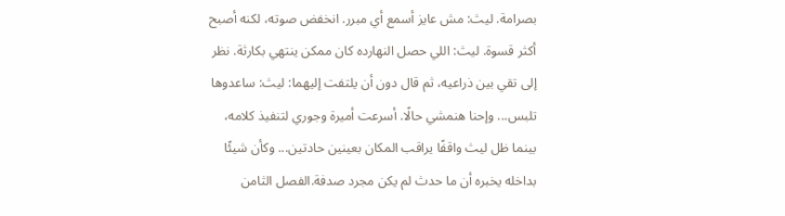بصرامة. ليث: مش عايز أسمع أي مبرر. انخفض صوته، لكنه أصبح أكثر قسوة. ليث: اللي حصل النهارده كان ممكن ينتهي بكارثة. نظر إلى تقي بين ذراعيه، ثم قال دون أن يلتفت إليهما: ليث: ساعدوها تلبس... وإحنا هنمشي حالًا. أسرعت أميرة وجوري لتنفيذ كلامه، بينما ظل ليث واقفًا يراقب المكان بعينين حادتين... وكأن شيئًا بداخله يخبره أن ما حدث لم يكن مجرد صدفة.الفصل الثامن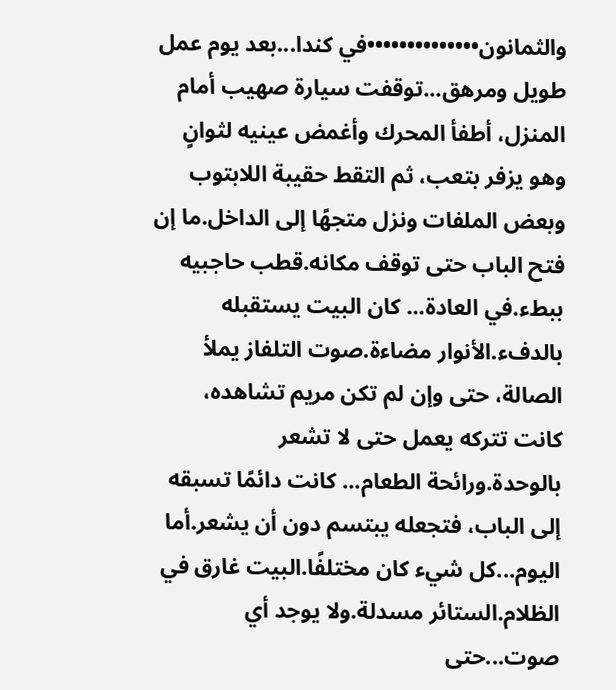والثمانون••••••••••••••في كندا...بعد يوم عمل طويل ومرهق...توقفت سيارة صهيب أمام المنزل، أطفأ المحرك وأغمض عينيه لثوانٍ وهو يزفر بتعب، ثم التقط حقيبة اللابتوب وبعض الملفات ونزل متجهًا إلى الداخل.ما إن فتح الباب حتى توقف مكانه.قطب حاجبيه ببطء.في العادة... كان البيت يستقبله بالدفء.الأنوار مضاءة.صوت التلفاز يملأ الصالة، حتى وإن لم تكن مريم تشاهده، كانت تتركه يعمل حتى لا تشعر بالوحدة.ورائحة الطعام... كانت دائمًا تسبقه إلى الباب، فتجعله يبتسم دون أن يشعر.أما اليوم...كل شيء كان مختلفًا.البيت غارق في الظلام.الستائر مسدلة.ولا يوجد أي صوت...حتى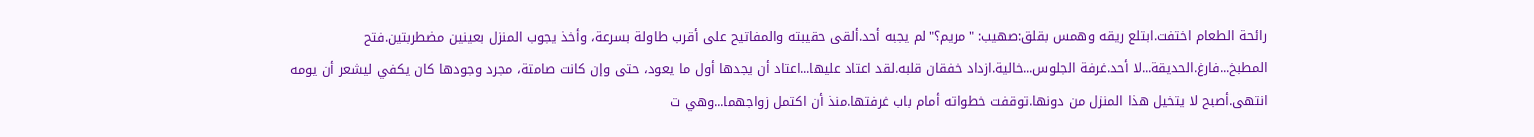رائحة الطعام اختفت.ابتلع ريقه وهمس بقلق:صهيب: "مريم؟"لم يجبه أحد.ألقى حقيبته والمفاتيح على أقرب طاولة بسرعة، وأخذ يجوب المنزل بعينين مضطربتين.فتح المطبخ...فارغ.الحديقة...لا أحد.غرفة الجلوس...خالية.ازداد خفقان قلبه.لقد اعتاد عليها...اعتاد أن يجدها أول ما يعود، حتى وإن كانت صامتة، مجرد وجودها كان يكفي ليشعر أن يومه انتهى.أصبح لا يتخيل هذا المنزل من دونها.توقفت خطواته أمام باب غرفتها.منذ أن اكتمل زواجهما...وهي ت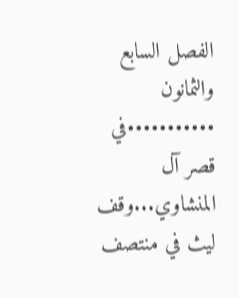الفصل السابع والثمانون •••••••••••في قصر آل المنشاوي...وقف ليث في منتصف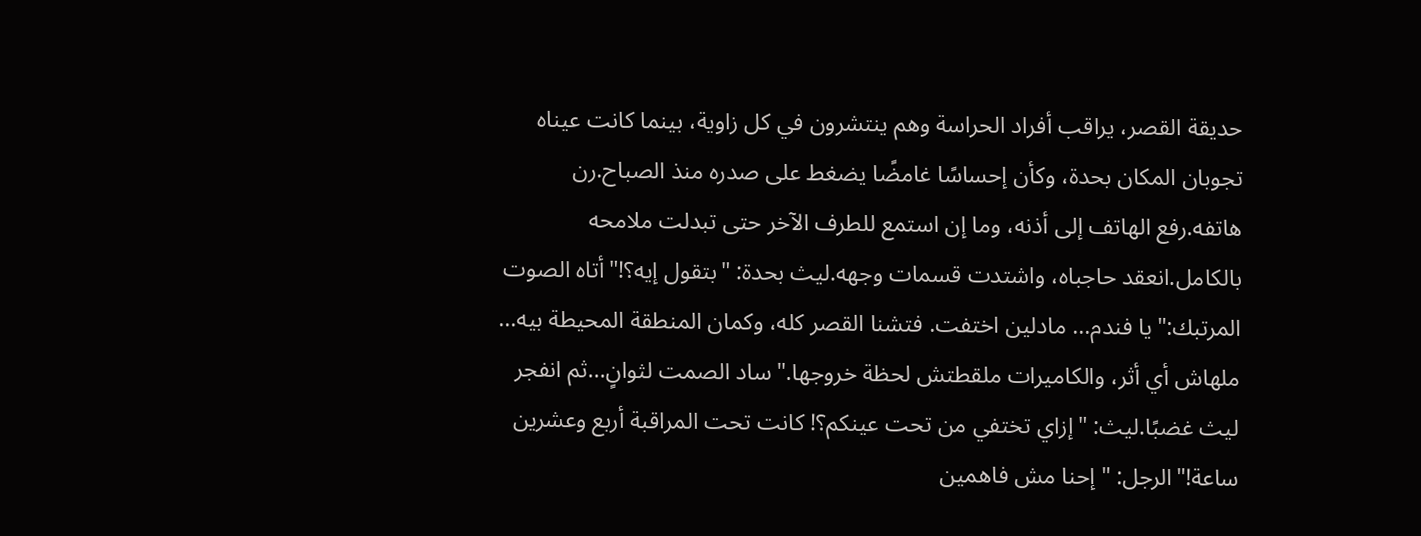حديقة القصر، يراقب أفراد الحراسة وهم ينتشرون في كل زاوية، بينما كانت عيناه تجوبان المكان بحدة، وكأن إحساسًا غامضًا يضغط على صدره منذ الصباح.رن هاتفه.رفع الهاتف إلى أذنه، وما إن استمع للطرف الآخر حتى تبدلت ملامحه بالكامل.انعقد حاجباه، واشتدت قسمات وجهه.ليث بحدة: "بتقول إيه؟!"أتاه الصوت المرتبك:"يا فندم... مادلين اختفت. فتشنا القصر كله، وكمان المنطقة المحيطة بيه... ملهاش أي أثر، والكاميرات ملقطتش لحظة خروجها."ساد الصمت لثوانٍ...ثم انفجر ليث غضبًا.ليث: "إزاي تختفي من تحت عينكم؟! كانت تحت المراقبة أربع وعشرين ساعة!"الرجل: "إحنا مش فاهمين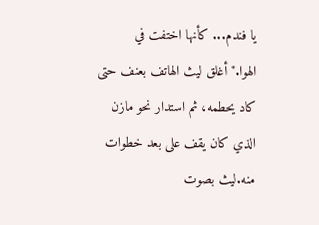يا فندم... كأنها اختفت في الهوا."أغلق ليث الهاتف بعنف حتى كاد يحطمه، ثم استدار نحو مازن الذي كان يقف على بعد خطوات منه.ليث بصوت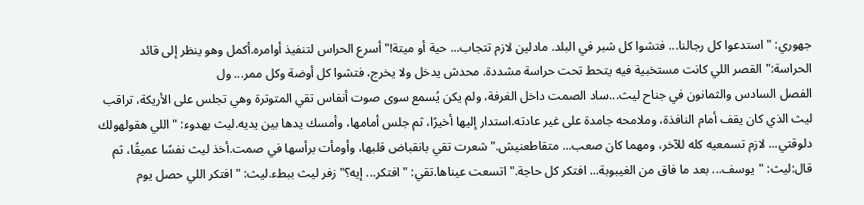جهوري: "استدعوا كل رجالنا... فتشوا كل شبر في البلد. مادلين لازم تتجاب... حية أو ميتة!"أسرع الحراس لتنفيذ أوامره.أكمل وهو ينظر إلى قائد الحراسة:"القصر اللي كانت مستخبية فيه يتحط تحت حراسة مشددة. محدش يدخل ولا يخرج، فتشوا كل أوضة وكل ممر... ول
الفصل السادس والثمانون في جناح ليث...ساد الصمت داخل الغرفة، ولم يكن يُسمع سوى صوت أنفاس تقي المتوترة وهي تجلس على الأريكة، تراقب ليث الذي كان يقف أمام النافذة، وملامحه جامدة على غير عادته.استدار إليها أخيرًا، ثم جلس أمامها، وأمسك يدها بين يديه.ليث بهدوء: "اللي هقولهولك دلوقتي... لازم تسمعيه كله للآخر، ومهما كان صعب... متقاطعنيش."شعرت تقي بانقباض قلبها، وأومأت برأسها في صمت.أخذ ليث نفسًا عميقًا، ثم قال:ليث: "يوسف... بعد ما فاق من الغيبوبة... افتكر كل حاجة."اتسعت عيناها.تقي: "افتكر... إيه؟"زفر ليث ببطء.ليث: "افتكر اللي حصل يوم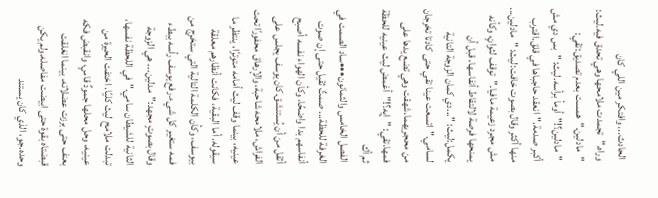الحادث... وافتكر مين اللي كان وراه."تجمدت ملامحها وهي تحدق فيه.ليث: "مادلين."همست بعدم تصديق:تقي: "مادلين؟!"أومأ برأسه.ليث: "بس دي مش أكبر صدمة."انعقد حاجباها في قلق.اقترب منها أكثر وقال بصوت خافت:ليث: "مادلين... مش مجرد زعيمة مافيا."توقف لثوانٍ، وكأنه يمنحها فرصة لالتقاط أنفاسها، قبل أن يكمل:ليث: "...دي كمان الزوجة التانية لسامي."اتسعت عينا تقي حتى كادتا تخرجان من محجريهما.شهقت وهي تضع يدها على فمها.تقي: "إيه؟!"أغمض ليث عينيه للحظة ثم أك
الفصل الخامس والثمانون•••ساد الصمت في الغرفة للحظة... صمتٌ ثقيل حتى إن صوت أنفاسهم بدا واضحًا، وكأن الهواء نفسه أصبح أثقل من أن يُستنشق.كان يوسف يجلس على الفراش، ملامحه شاحبة، والإرهاق محفورًا تحت عينيه، بينما وقف ليث أمامه متوترًا، ينتظر ما سيقوله. أما البقية، فكانت أنظارهم معلقة بيوسف، وكأن الكلمة التالية التي ستخرج من فمه ستغير كل شيء.رفع يوسف رأسه ببطء وقال بصوتٍ مجهد:"مدلين... هي الزوجة الثانية للشيطان سامي."في اللحظة نفسها، تبدلت ملامح ليث كليًا. اختفت الحيرة من عينيه، وحل محلها جمودٌ قاسٍ، وانقبض فكه بعنف حتى برزت عضلاته، بينما انغلقت قبضتاه بقوة حتى ابيضت مفاصله.ولم يكن وحده.جو، الذي كان يستند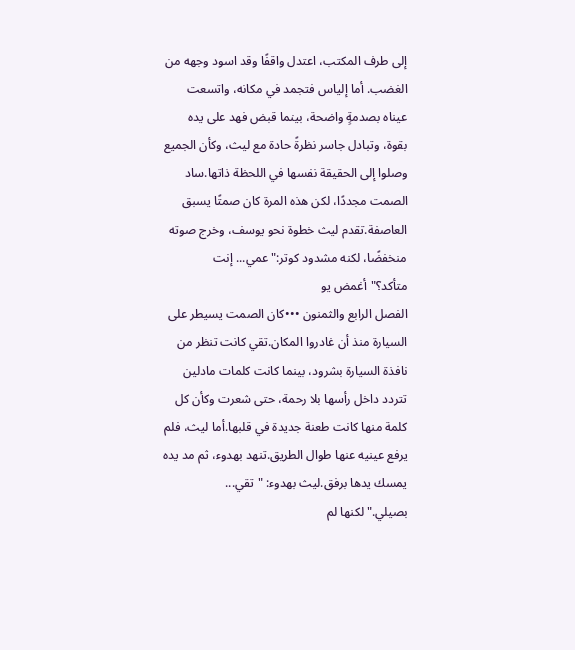إلى طرف المكتب، اعتدل واقفًا وقد اسود وجهه من الغضب. أما إلياس فتجمد في مكانه، واتسعت عيناه بصدمةٍ واضحة، بينما قبض فهد على يده بقوة، وتبادل جاسر نظرةً حادة مع ليث، وكأن الجميع وصلوا إلى الحقيقة نفسها في اللحظة ذاتها.ساد الصمت مجددًا، لكن هذه المرة كان صمتًا يسبق العاصفة.تقدم ليث خطوة نحو يوسف، وخرج صوته منخفضًا، لكنه مشدود كوتر:"عمي... إنت متأكد؟"أغمض يو
الفصل الرابع والثمنون •••كان الصمت يسيطر على السيارة منذ أن غادروا المكان.تقي كانت تنظر من نافذة السيارة بشرود، بينما كانت كلمات مادلين تتردد داخل رأسها بلا رحمة، حتى شعرت وكأن كل كلمة منها كانت طعنة جديدة في قلبها.أما ليث، فلم يرفع عينيه عنها طوال الطريق.تنهد بهدوء، ثم مد يده يمسك يدها برفق.ليث بهدوء: "تقي... بصيلي."لكنها لم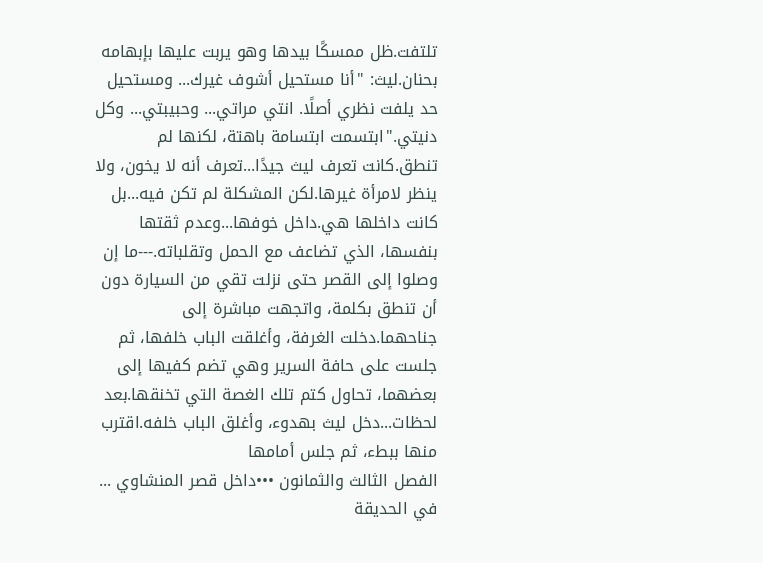تلتفت.ظل ممسكًا بيدها وهو يربت عليها بإبهامه بحنان.ليث: "أنا مستحيل أشوف غيرك... ومستحيل حد يلفت نظري أصلًا. انتي مراتي... وحبيبتي... وكل دنيتي."ابتسمت ابتسامة باهتة، لكنها لم تنطق.كانت تعرف ليث جيدًا...تعرف أنه لا يخون، ولا ينظر لامرأة غيرها.لكن المشكلة لم تكن فيه...بل كانت داخلها هي.داخل خوفها...وعدم ثقتها بنفسها، الذي تضاعف مع الحمل وتقلباته.---ما إن وصلوا إلى القصر حتى نزلت تقي من السيارة دون أن تنطق بكلمة، واتجهت مباشرة إلى جناحهما.دخلت الغرفة، وأغلقت الباب خلفها، ثم جلست على حافة السرير وهي تضم كفيها إلى بعضهما، تحاول كتم تلك الغصة التي تخنقها.بعد لحظات...دخل ليث بهدوء، وأغلق الباب خلفه.اقترب منها ببطء، ثم جلس أمامها
الفصل الثالث والثمانون •••داخل قصر المنشاوي ... في الحديقة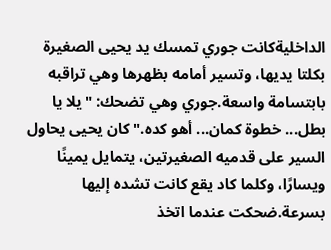الداخليةكانت جوري تمسك يد يحيى الصغيرة بكلتا يديها، وتسير أمامه بظهرها وهي تراقبه بابتسامة واسعة.جوري وهي تضحك: "يلا يا بطل... خطوة كمان... أهو كده."كان يحيى يحاول السير على قدميه الصغيرتين، يتمايل يمينًا ويسارًا، وكلما كاد يقع كانت تشده إليها بسرعة.ضحكت عندما اتخذ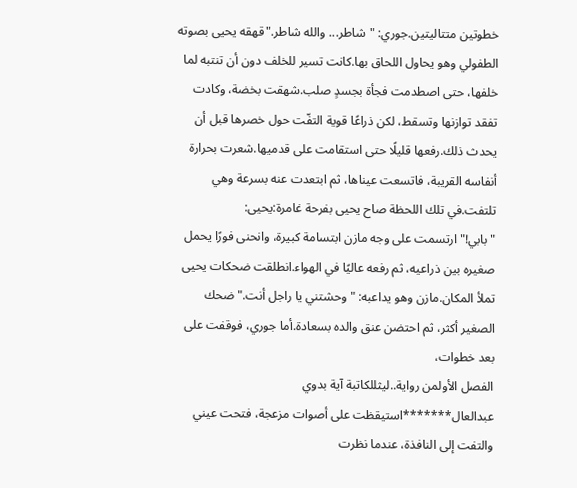خطوتين متتاليتين.جوري: "شاطر... والله شاطر."قهقه يحيى بصوته الطفولي وهو يحاول اللحاق بها.كانت تسير للخلف دون أن تنتبه لما خلفها، حتى اصطدمت فجأة بجسدٍ صلب.شهقت بخضة، وكادت تفقد توازنها وتسقط، لكن ذراعًا قوية التفّت حول خصرها قبل أن يحدث ذلك.رفعها قليلًا حتى استقامت على قدميها.شعرت بحرارة أنفاسه القريبة، فاتسعت عيناها، ثم ابتعدت عنه بسرعة وهي تلتفت.في تلك اللحظة صاح يحيى بفرحة غامرة:يحيى: "بابي!"ارتسمت على وجه مازن ابتسامة كبيرة، وانحنى فورًا يحمل صغيره بين ذراعيه، ثم رفعه عاليًا في الهواء.انطلقت ضحكات يحيى تملأ المكان.مازن وهو يداعبه: "وحشتني يا راجل أنت."ضحك الصغير أكثر، ثم احتضن عنق والده بسعادة.أما جوري، فوقفت على بعد خطوات،
الفصل الأولمن رواية..ليثللكاتبة آية بدوي عبدالعال*******استيقظت على أصوات مزعجة، فتحت عيني والتفت إلى النافذة، عندما نظرت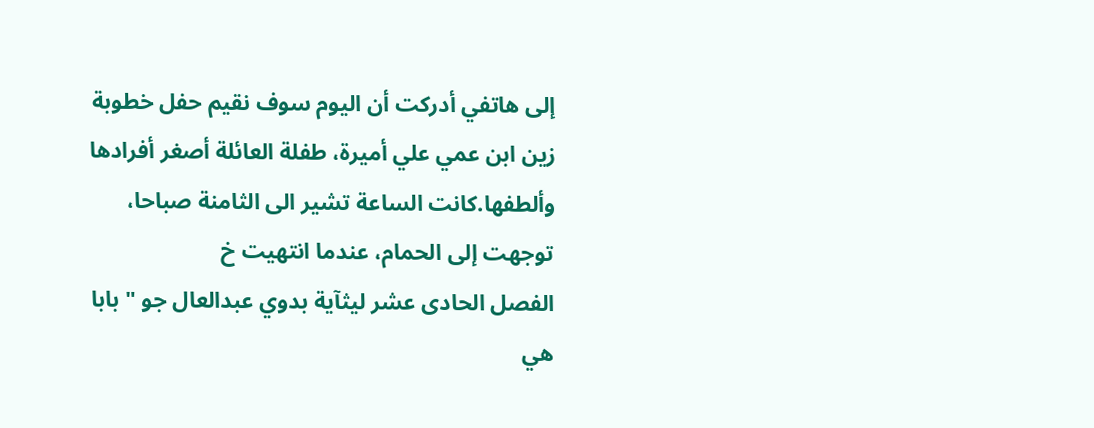إلى هاتفي أدركت أن اليوم سوف نقيم حفل خطوبة زين ابن عمي علي أميرة، طفلة العائلة أصغر أفرادها وألطفها.كانت الساعة تشير الى الثامنة صباحا، توجهت إلى الحمام، عندما انتهيت خ
الفصل الحادى عشر ليثآية بدوي عبدالعال جو " بابا هي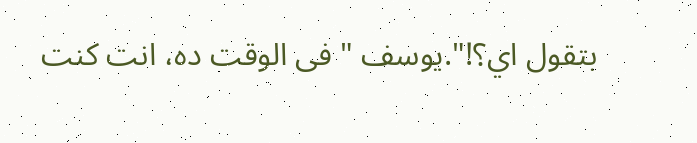بتقول اي؟!".يوسف " فى الوقت ده، انت كنت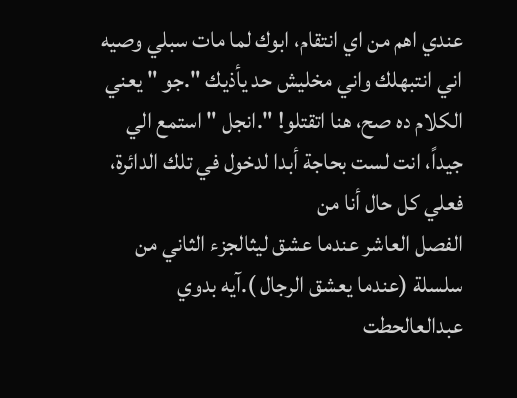عندي اهم من اي انتقام، ابوك لما مات سبلي وصيه اني انتبهلك واني مخليش حد يأذيك ".جو " يعني الكلام ده صح، هنا اتقتلو! ".انجل " استمع الي جيداً، انت لست بحاجة أبدا لدخول في تلك الدائرة، فعلي كل حال أنا من
الفصل العاشر عندما عشق ليثالجزء الثاني من سلسلة (عندما يعشق الرجال ).آيه بدوي عبدالعالحطت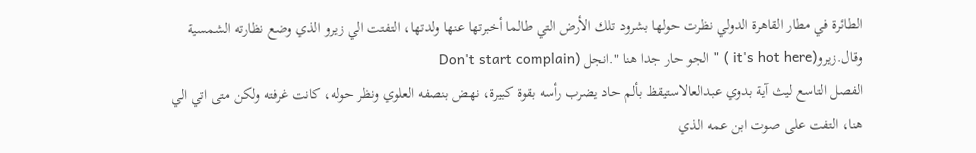الطائرة في مطار القاهرة الدولي نظرت حولها بشرود تلك الأرض التي طالما أخبرتها عنها ولدتها، التفتت الي زيرو الذي وضع نظارته الشمسية وقال.زيرو(it's hot here ) " الجو حار جدا هنا ".انجل (Don't start complain
الفصل التاسع ليث آية بدوي عبدالعالاستيقظ بألم حاد يضرب رأسه بقوة كبيرة، نهض بنصفه العلوي ونظر حوله، كانت غرفته ولكن متى اتي الي هنا، التفت على صوت ابن عمه الذي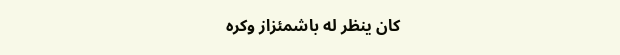كان ينظر له باشمئزاز وكره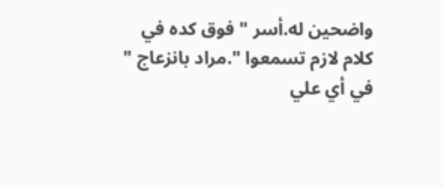واضحين له.أسر " فوق كده في كلام لازم تسمعوا ".مراد بانزعاج " في أي علي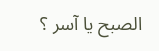الصبح يا آسر ؟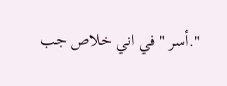".أسر " في اني خلاص جب